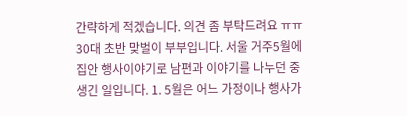간략하게 적겠습니다. 의견 좀 부탁드려요 ㅠㅠ30대 초반 맞벌이 부부입니다. 서울 거주5월에 집안 행사이야기로 남편과 이야기를 나누던 중 생긴 일입니다. 1. 5월은 어느 가정이나 행사가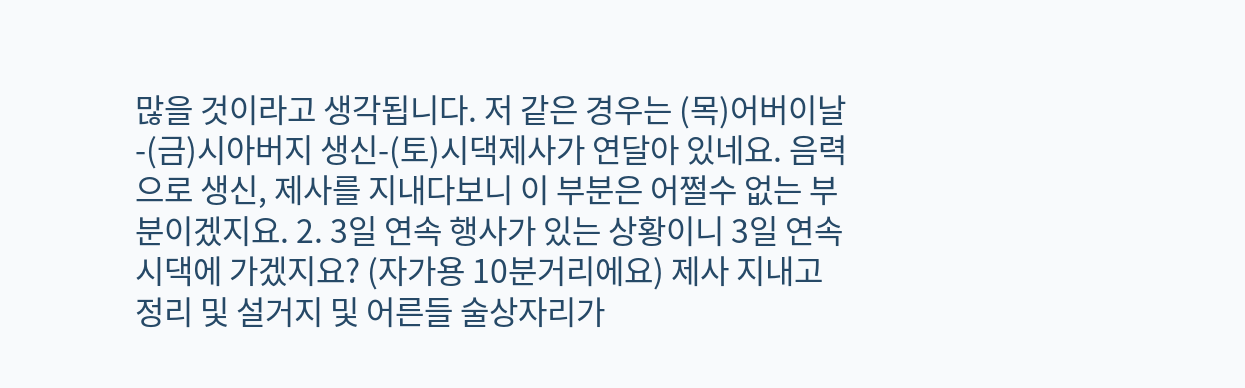많을 것이라고 생각됩니다. 저 같은 경우는 (목)어버이날-(금)시아버지 생신-(토)시댁제사가 연달아 있네요. 음력으로 생신, 제사를 지내다보니 이 부분은 어쩔수 없는 부분이겠지요. 2. 3일 연속 행사가 있는 상황이니 3일 연속 시댁에 가겠지요? (자가용 10분거리에요) 제사 지내고 정리 및 설거지 및 어른들 술상자리가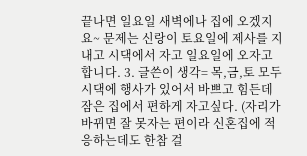끝나면 일요일 새벽에나 집에 오겠지요~ 문제는 신랑이 토요일에 제사를 지내고 시댁에서 자고 일요일에 오자고 합니다. 3. 글쓴이 생각= 목,금,토 모두 시댁에 행사가 있어서 바쁘고 힘든데 잠은 집에서 편하게 자고싶다. (자리가 바뀌면 잘 못자는 편이라 신혼집에 적응하는데도 한참 걸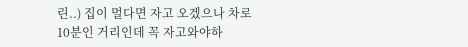린..) 집이 멀다면 자고 오겠으나 차로 10분인 거리인데 꼭 자고와야하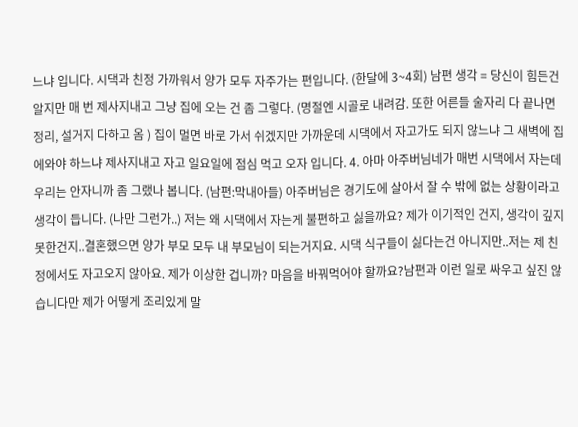느냐 입니다. 시댁과 친정 가까워서 양가 모두 자주가는 편입니다. (한달에 3~4회) 남편 생각 = 당신이 힘든건 알지만 매 번 제사지내고 그냥 집에 오는 건 좀 그렇다. (명절엔 시골로 내려감. 또한 어른들 술자리 다 끝나면 정리, 설거지 다하고 옴 ) 집이 멀면 바로 가서 쉬겠지만 가까운데 시댁에서 자고가도 되지 않느냐 그 새벽에 집에와야 하느냐 제사지내고 자고 일요일에 점심 먹고 오자 입니다. 4. 아마 아주버님네가 매번 시댁에서 자는데 우리는 안자니까 좀 그랬나 봅니다. (남편:막내아들) 아주버님은 경기도에 살아서 잘 수 밖에 없는 상황이라고 생각이 듭니다. (나만 그런가..) 저는 왜 시댁에서 자는게 불편하고 싫을까요? 제가 이기적인 건지, 생각이 깊지 못한건지..결혼했으면 양가 부모 모두 내 부모님이 되는거지요. 시댁 식구들이 싫다는건 아니지만..저는 제 친정에서도 자고오지 않아요. 제가 이상한 겁니까? 마음을 바꿔먹어야 할까요?남편과 이런 일로 싸우고 싶진 않습니다만 제가 어떻게 조리있게 말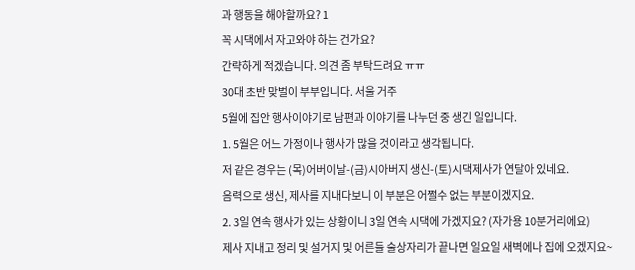과 행동을 해야할까요? 1
꼭 시댁에서 자고와야 하는 건가요?
간략하게 적겠습니다. 의견 좀 부탁드려요 ㅠㅠ
30대 초반 맞벌이 부부입니다. 서울 거주
5월에 집안 행사이야기로 남편과 이야기를 나누던 중 생긴 일입니다.
1. 5월은 어느 가정이나 행사가 많을 것이라고 생각됩니다.
저 같은 경우는 (목)어버이날-(금)시아버지 생신-(토)시댁제사가 연달아 있네요.
음력으로 생신, 제사를 지내다보니 이 부분은 어쩔수 없는 부분이겠지요.
2. 3일 연속 행사가 있는 상황이니 3일 연속 시댁에 가겠지요? (자가용 10분거리에요)
제사 지내고 정리 및 설거지 및 어른들 술상자리가 끝나면 일요일 새벽에나 집에 오겠지요~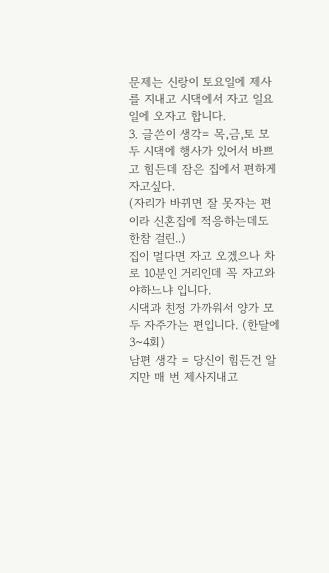문제는 신랑이 토요일에 제사를 지내고 시댁에서 자고 일요일에 오자고 합니다.
3. 글쓴이 생각= 목,금,토 모두 시댁에 행사가 있어서 바쁘고 힘든데 잠은 집에서 편하게 자고싶다.
(자리가 바뀌면 잘 못자는 편이라 신혼집에 적응하는데도 한참 걸린..)
집이 멀다면 자고 오겠으나 차로 10분인 거리인데 꼭 자고와야하느냐 입니다.
시댁과 친정 가까워서 양가 모두 자주가는 편입니다. (한달에 3~4회)
남편 생각 = 당신이 힘든건 알지만 매 번 제사지내고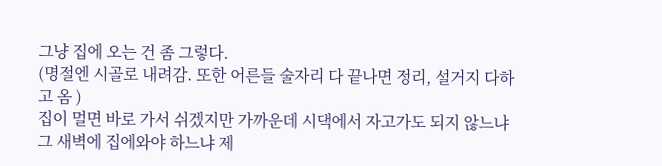그냥 집에 오는 건 좀 그렇다.
(명절엔 시골로 내려감. 또한 어른들 술자리 다 끝나면 정리, 설거지 다하고 옴 )
집이 멀면 바로 가서 쉬겠지만 가까운데 시댁에서 자고가도 되지 않느냐
그 새벽에 집에와야 하느냐 제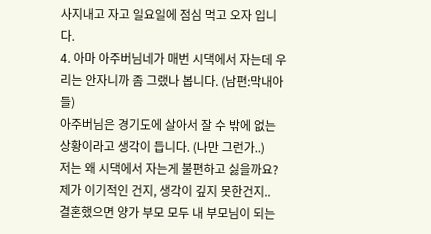사지내고 자고 일요일에 점심 먹고 오자 입니다.
4. 아마 아주버님네가 매번 시댁에서 자는데 우리는 안자니까 좀 그랬나 봅니다. (남편:막내아들)
아주버님은 경기도에 살아서 잘 수 밖에 없는 상황이라고 생각이 듭니다. (나만 그런가..)
저는 왜 시댁에서 자는게 불편하고 싫을까요? 제가 이기적인 건지, 생각이 깊지 못한건지..
결혼했으면 양가 부모 모두 내 부모님이 되는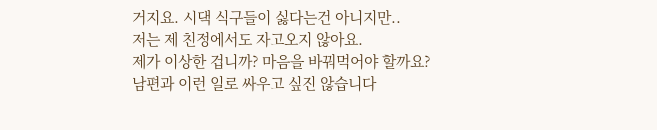거지요. 시댁 식구들이 싫다는건 아니지만..
저는 제 친정에서도 자고오지 않아요.
제가 이상한 겁니까? 마음을 바꿔먹어야 할까요?
남편과 이런 일로 싸우고 싶진 않습니다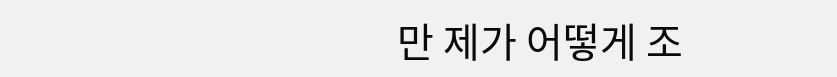만 제가 어떻게 조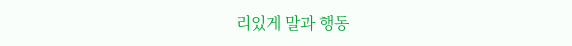리있게 말과 행동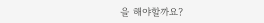을 해야할까요?